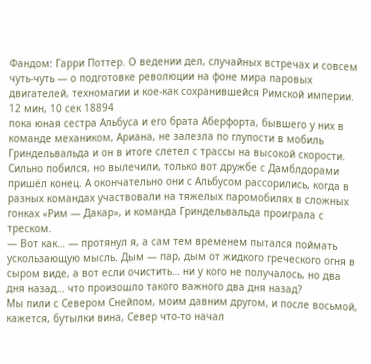Фандом: Гарри Поттер. О ведении дел, случайных встречах и совсем чуть-чуть — о подготовке революции на фоне мира паровых двигателей, техномагии и кое-как сохранившейся Римской империи.
12 мин, 10 сек 18894
пока юная сестра Альбуса и его брата Аберфорта, бывшего у них в команде механиком, Ариана, не залезла по глупости в мобиль Гриндельвальда и он в итоге слетел с трассы на высокой скорости. Сильно побился, но вылечили, только вот дружбе с Дамблдорами пришёл конец. А окончательно они с Альбусом рассорились, когда в разных командах участвовали на тяжелых паромобилях в сложных гонках «Рим — Дакар», и команда Гриндельвальда проиграла с треском.
— Вот как… — протянул я, а сам тем временем пытался поймать ускользающую мысль. Дым — пар, дым от жидкого греческого огня в сыром виде, а вот если очистить… ни у кого не получалось, но два дня назад… что произошло такого важного два дня назад?
Мы пили с Севером Снейпом, моим давним другом, и после восьмой, кажется, бутылки вина, Север что-то начал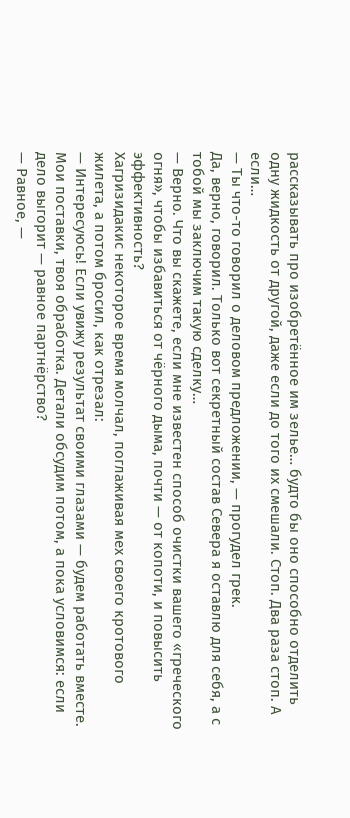рассказывать про изобретённое им зелье… будто бы оно способно отделить одну жидкость от другой, даже если до того их смешали. Стоп. Два раза стоп. А если…
— Ты что-то говорил о деловом предложении, — прогудел грек.
Да, верно, говорил. Только вот секретный состав Севера я оставлю для себя, а с тобой мы заключим такую сделку…
— Верно. Что вы скажете, если мне известен способ очистки вашего «греческого огня», чтобы избавиться от чёрного дыма, почти — от копоти, и повысить эффективность?
Хагризидакис некоторое время молчал, поглаживая мех своего кротового жилета, а потом бросил, как отрезал:
— Интересуюсь! Если увижу результат своими глазами — будем работать вместе. Мои поставки, твоя обработка. Детали обсудим потом, а пока условимся: если дело выгорит — равное партнёрство?
— Равное, —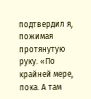подтвердил я, пожимая протянутую руку. «По крайней мере, пока. А там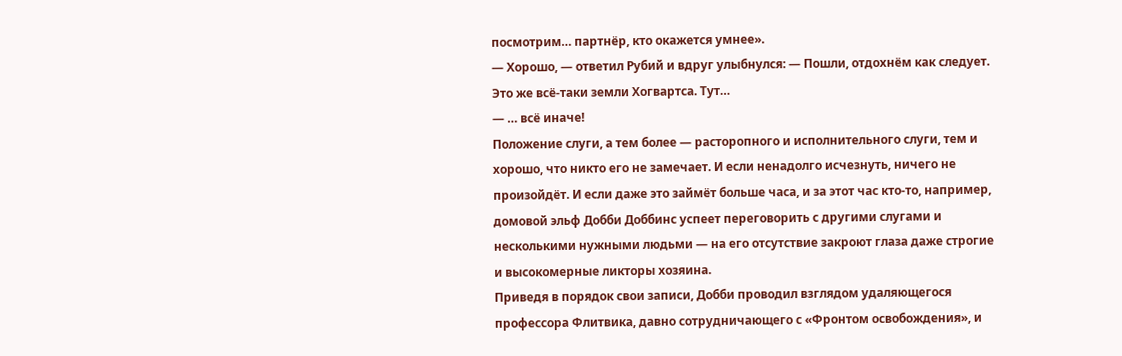посмотрим… партнёр, кто окажется умнее».
— Хорошо, — ответил Рубий и вдруг улыбнулся: — Пошли, отдохнём как следует. Это же всё-таки земли Хогвартса. Тут…
— … всё иначе!
Положение слуги, а тем более — расторопного и исполнительного слуги, тем и хорошо, что никто его не замечает. И если ненадолго исчезнуть, ничего не произойдёт. И если даже это займёт больше часа, и за этот час кто-то, например, домовой эльф Добби Доббинс успеет переговорить с другими слугами и несколькими нужными людьми — на его отсутствие закроют глаза даже строгие и высокомерные ликторы хозяина.
Приведя в порядок свои записи, Добби проводил взглядом удаляющегося профессора Флитвика, давно сотрудничающего с «Фронтом освобождения», и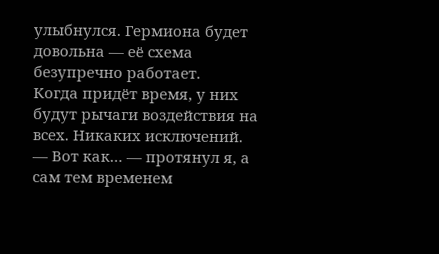улыбнулся. Гермиона будет довольна — её схема безупречно работает.
Когда придёт время, у них будут рычаги воздействия на всех. Никаких исключений.
— Вот как… — протянул я, а сам тем временем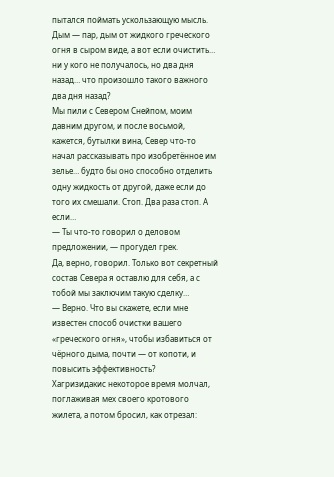пытался поймать ускользающую мысль. Дым — пар, дым от жидкого греческого огня в сыром виде, а вот если очистить… ни у кого не получалось, но два дня назад… что произошло такого важного два дня назад?
Мы пили с Севером Снейпом, моим давним другом, и после восьмой, кажется, бутылки вина, Север что-то начал рассказывать про изобретённое им зелье… будто бы оно способно отделить одну жидкость от другой, даже если до того их смешали. Стоп. Два раза стоп. А если…
— Ты что-то говорил о деловом предложении, — прогудел грек.
Да, верно, говорил. Только вот секретный состав Севера я оставлю для себя, а с тобой мы заключим такую сделку…
— Верно. Что вы скажете, если мне известен способ очистки вашего «греческого огня», чтобы избавиться от чёрного дыма, почти — от копоти, и повысить эффективность?
Хагризидакис некоторое время молчал, поглаживая мех своего кротового жилета, а потом бросил, как отрезал: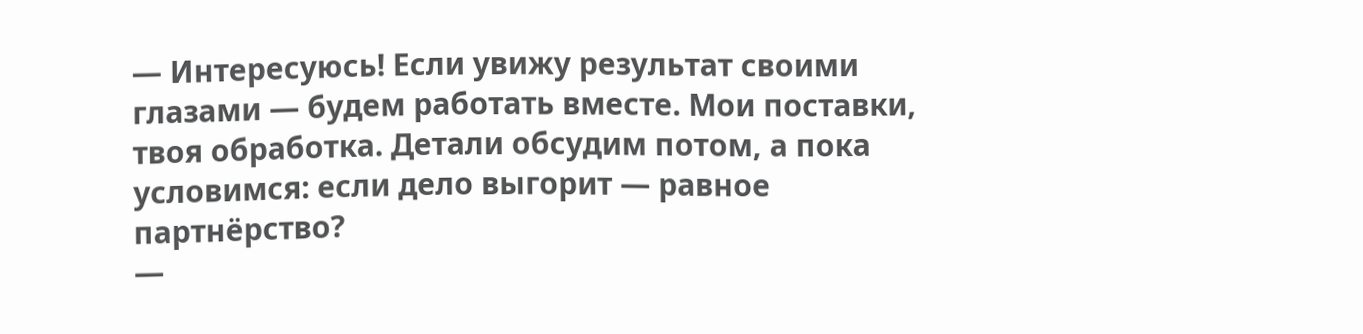— Интересуюсь! Если увижу результат своими глазами — будем работать вместе. Мои поставки, твоя обработка. Детали обсудим потом, а пока условимся: если дело выгорит — равное партнёрство?
—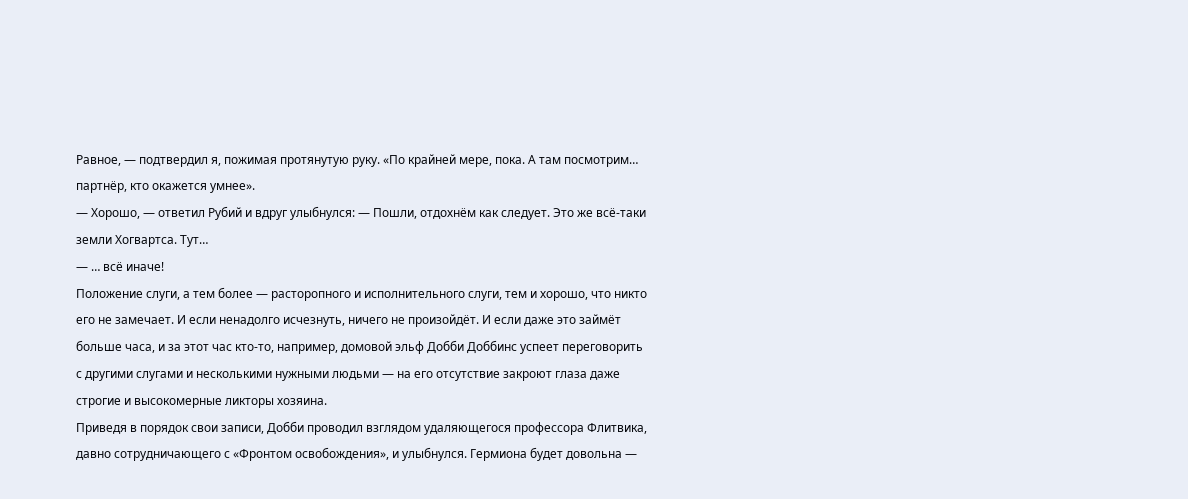Равное, — подтвердил я, пожимая протянутую руку. «По крайней мере, пока. А там посмотрим… партнёр, кто окажется умнее».
— Хорошо, — ответил Рубий и вдруг улыбнулся: — Пошли, отдохнём как следует. Это же всё-таки земли Хогвартса. Тут…
— … всё иначе!
Положение слуги, а тем более — расторопного и исполнительного слуги, тем и хорошо, что никто его не замечает. И если ненадолго исчезнуть, ничего не произойдёт. И если даже это займёт больше часа, и за этот час кто-то, например, домовой эльф Добби Доббинс успеет переговорить с другими слугами и несколькими нужными людьми — на его отсутствие закроют глаза даже строгие и высокомерные ликторы хозяина.
Приведя в порядок свои записи, Добби проводил взглядом удаляющегося профессора Флитвика, давно сотрудничающего с «Фронтом освобождения», и улыбнулся. Гермиона будет довольна —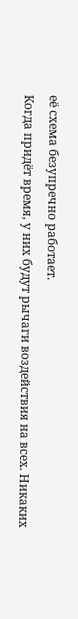её схема безупречно работает.
Когда придёт время, у них будут рычаги воздействия на всех. Никаких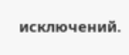исключений.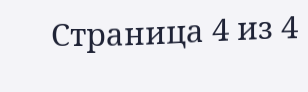Страница 4 из 4